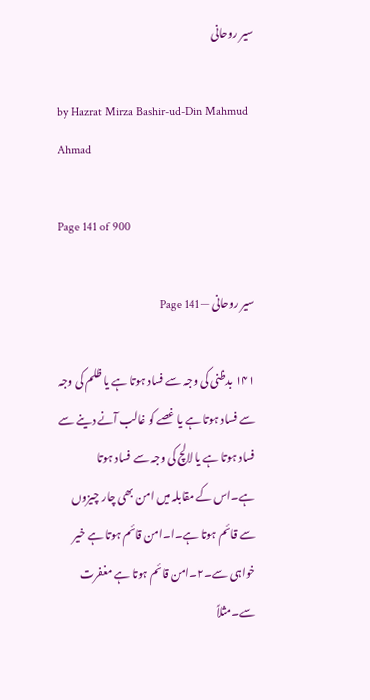سیر روحانی

by Hazrat Mirza Bashir-ud-Din Mahmud Ahmad

Page 141 of 900

سیر روحانی — Page 141

۱۴۱ بدظنی کی وجہ سے فساد ہوتا ہے یا ظلم کی وجہ سے فساد ہوتا ہے یا غصے کو غالب آنے دینے سے فساد ہوتا ہے یا لالچ کی وجہ سے فساد ہوتا ہے۔اس کے مقابلہ میں امن بھی چار چیزوں سے قائم ہوتا ہے۔ا۔امن قائم ہوتا ہے خیر خواہی سے۔۲۔امن قائم ہوتا ہے مغفرت سے۔مثلاً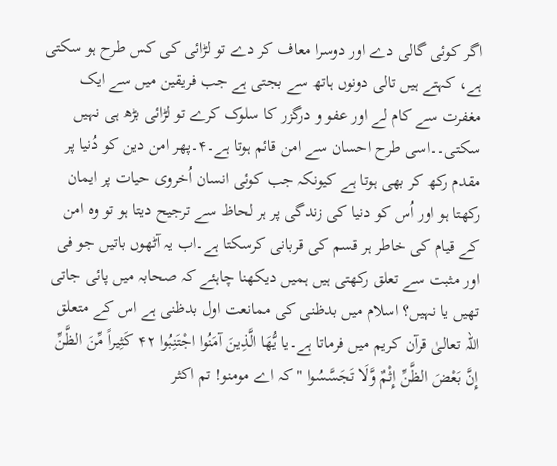اگر کوئی گالی دے اور دوسرا معاف کر دے تو لڑائی کی کس طرح ہو سکتی ہے، کہتے ہیں تالی دونوں ہاتھ سے بجتی ہے جب فریقین میں سے ایک مغفرت سے کام لے اور عفو و درگزر کا سلوک کرے تو لڑائی بڑھ ہی نہیں سکتی۔۔اسی طرح احسان سے امن قائم ہوتا ہے۔۴۔پھر امن دین کو دُنیا پر مقدم رکھ کر بھی ہوتا ہے کیونکہ جب کوئی انسان اُخروی حیات پر ایمان رکھتا ہو اور اُس کو دنیا کی زندگی پر ہر لحاظ سے ترجیح دیتا ہو تو وہ امن کے قیام کی خاطر ہر قسم کی قربانی کرسکتا ہے۔اب یہ آٹھوں باتیں جو فی اور مثبت سے تعلق رکھتی ہیں ہمیں دیکھنا چاہئے کہ صحابہ میں پائی جاتی تھیں یا نہیں؟ اسلام میں بدظنی کی ممانعت اول بدظنی ہے اس کے متعلق اللہ تعالیٰ قرآن کریم میں فرماتا ہے۔یا يُّهَا الَّذِينَ آمَنُوا اجْتَنِبُوا ۴۲ كَثِيراً مِّنَ الظَّنِّ إِنَّ بَعْضَ الظَّنِّ إِثْمٌ وَّلَا تَجَسَّسُوا " کہ اے مومنو! تم اکثر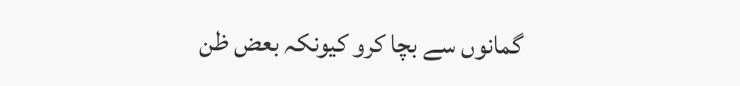گمانوں سے بچا کرو کیونکہ بعض ظن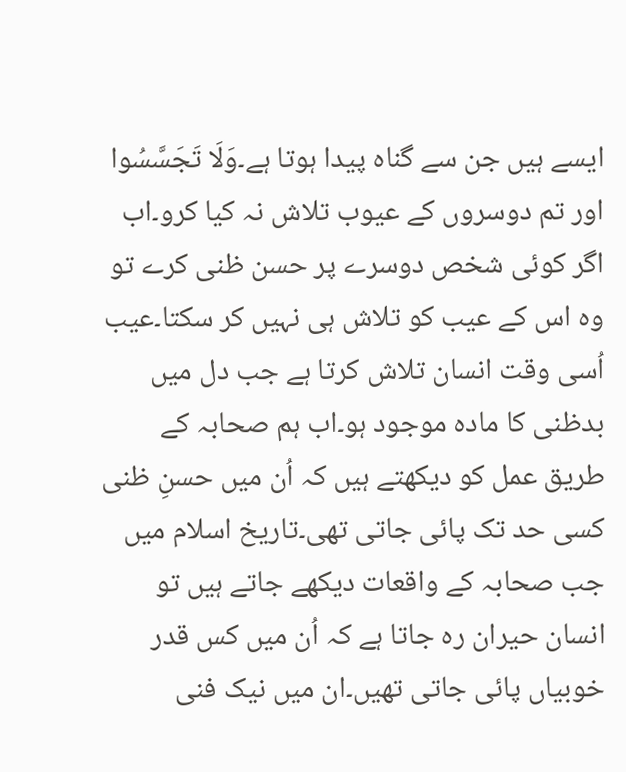ایسے ہیں جن سے گناہ پیدا ہوتا ہے۔وَلَا تَجَسَّسُوا اور تم دوسروں کے عیوب تلاش نہ کیا کرو۔اب اگر کوئی شخص دوسرے پر حسن ظنی کرے تو وہ اس کے عیب کو تلاش ہی نہیں کر سکتا۔عیب اُسی وقت انسان تلاش کرتا ہے جب دل میں بدظنی کا مادہ موجود ہو۔اب ہم صحابہ کے طریق عمل کو دیکھتے ہیں کہ اُن میں حسنِ ظنی کسی حد تک پائی جاتی تھی۔تاریخ اسلام میں جب صحابہ کے واقعات دیکھے جاتے ہیں تو انسان حیران رہ جاتا ہے کہ اُن میں کس قدر خوبیاں پائی جاتی تھیں۔ان میں نیک فنی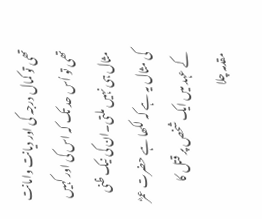تھی تو کمال درجہ کی اور دیانت وامانت تھی تو اُس حد تک کہ اس کی اور کہیں مثال ہی نہیں ملتی۔ان کی نیک ظنی کی مثال یہ ہے کہ لکھا ہے حضرت عمرؓ کے عہد میں ایک شخص پر قتل کا مقدمہ چلا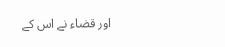اور قضاء نے اس کے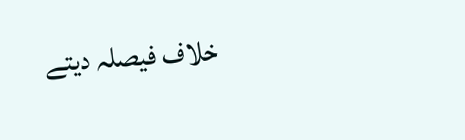خلاف فیصلہ دیتے